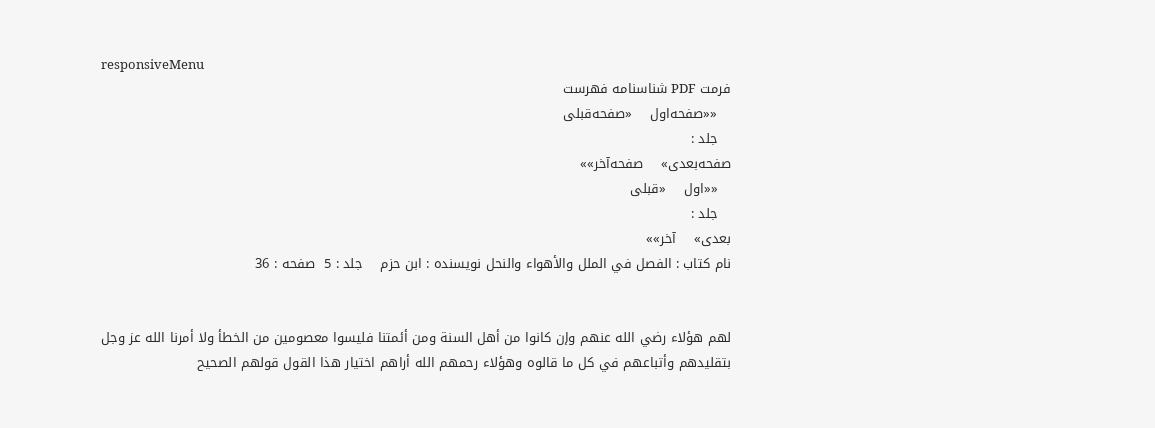responsiveMenu
فرمت PDF شناسنامه فهرست
   ««صفحه‌اول    «صفحه‌قبلی
   جلد :
صفحه‌بعدی»    صفحه‌آخر»»
   ««اول    «قبلی
   جلد :
بعدی»    آخر»»
نام کتاب : الفصل في الملل والأهواء والنحل نویسنده : ابن حزم    جلد : 5  صفحه : 36


لهم هؤلاء رضي الله عنهم وإن كانوا من أهل السنة ومن أئمتنا فليسوا معصومين من الخطأ ولا أمرنا الله عز وجل بتقليدهم وأتباعهم في كل ما قالوه وهؤلاء رحمهم الله أراهم اختيار هذا القول قولهم الصحيح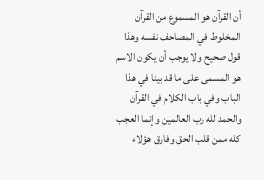أن القرآن هو المسموع من القرآن المخلوط في المصاحف نفسه وهذا قول صحيح ولا يوجب أن يكون الاسم هو المسمى على ما قد بينا في هذا الباب وفي باب الكلام في القرآن والحمد لله رب العالمين وإنما العجب كله ممن قلب الحق وفارق هؤلاء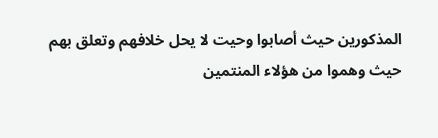المذكورين حيث أصابوا وحيت لا يحل خلافهم وتعلق بهم حيث وهموا من هؤلاء المنتمين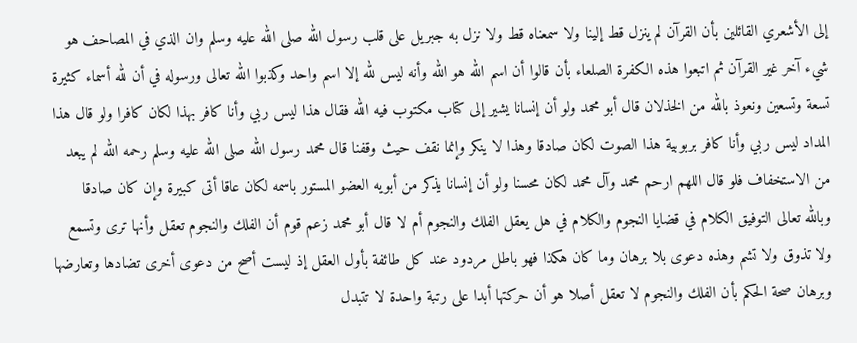إلى الأشعري القائلين بأن القرآن لم ينزل قط إلينا ولا سمعناه قط ولا نزل به جبريل على قلب رسول الله صلى الله عليه وسلم وان الذي في المصاحف هو شيء آخر غير القرآن ثم اتبعوا هذه الكفرة الصلعاء بأن قالوا أن اسم الله هو الله وأنه ليس لله إلا اسم واحد وكذبوا الله تعالى ورسوله في أن لله أسماء كثيرة تسعة وتسعين ونعوذ بالله من الخذلان قال أبو محمد ولو أن إنسانا يشير إلى كتاب مكتوب فيه الله فقال هذا ليس ربي وأنا كافر بهذا لكان كافرا ولو قال هذا المداد ليس ربي وأنا كافر بربوبية هذا الصوت لكان صادقا وهذا لا ينكر وإنما نقف حيث وقفنا قال محمد رسول الله صلى الله عليه وسلم رحمه الله لم يبعد من الاستخفاف فلو قال اللهم ارحم محمد وآل محمد لكان محسنا ولو أن إنسانا يذكر من أبويه العضو المستور باسمه لكان عاقا أتى كبيرة وإن كان صادقا وبالله تعالى التوفيق الكلام في قضايا النجوم والكلام في هل يعقل الفلك والنجوم أم لا قال أبو محمد زعم قوم أن الفلك والنجوم تعقل وأنها ترى وتسمع ولا تذوق ولا تشم وهذه دعوى بلا برهان وما كان هكذا فهو باطل مردود عند كل طائفة بأول العقل إذ ليست أصح من دعوى أخرى تضادها وتعارضها وبرهان صحة الحكم بأن الفلك والنجوم لا تعقل أصلا هو أن حركتها أبدا على رتبة واحدة لا تتبدل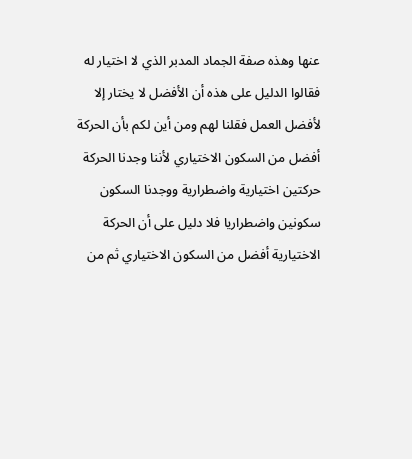عنها وهذه صفة الجماد المدبر الذي لا اختيار له فقالوا الدليل على هذه أن الأفضل لا يختار إلا لأفضل العمل فقلنا لهم ومن أين لكم بأن الحركة أفضل من السكون الاختياري لأننا وجدنا الحركة حركتين اختيارية واضطرارية ووجدنا السكون سكونين واضطراريا فلا دليل على أن الحركة الاختيارية أفضل من السكون الاختياري ثم من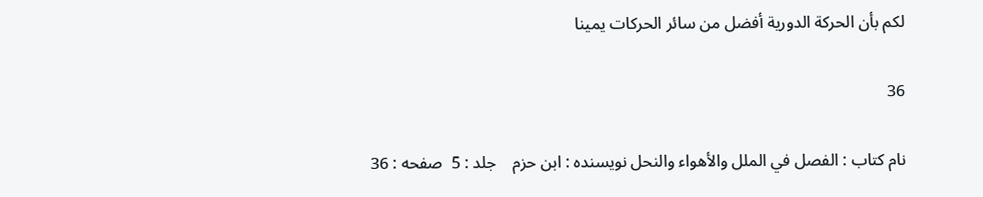لكم بأن الحركة الدورية أفضل من سائر الحركات يمينا

36

نام کتاب : الفصل في الملل والأهواء والنحل نویسنده : ابن حزم    جلد : 5  صفحه : 36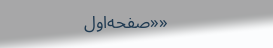««صفحه‌اول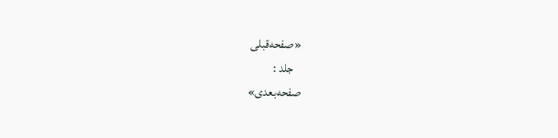«صفحه‌قبلی
   جلد :
صفحه‌بعدی»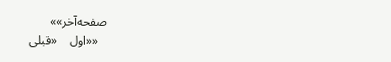صفحه‌آخر»»
   ««اول    «قبلی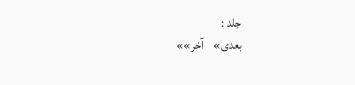جلد :
بعدی»    آخر»»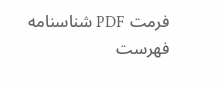فرمت PDF شناسنامه فهرست